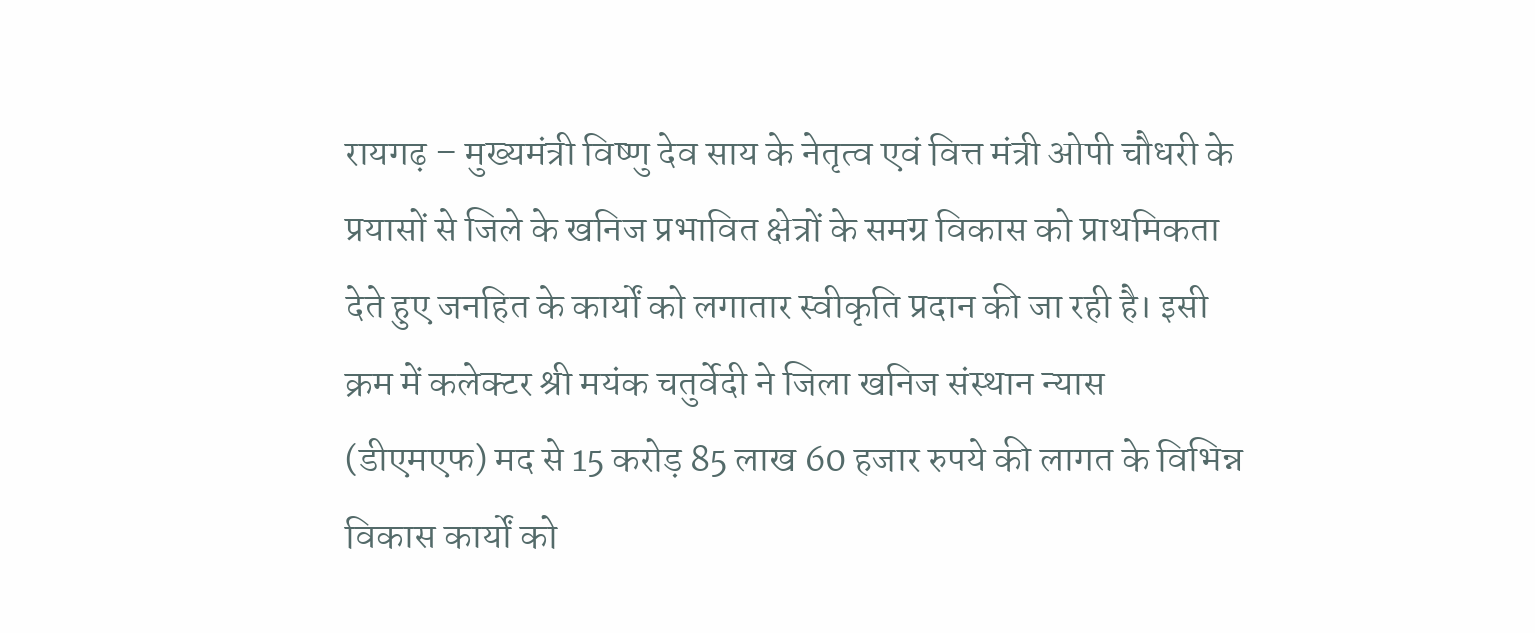रायगढ़ – मुख्यमंत्री विष्णु देव साय के नेतृत्व एवं वित्त मंत्री ओपी चौधरी के प्रयासों से जिले के खनिज प्रभावित क्षेत्रों के समग्र विकास को प्राथमिकता देते हुए जनहित के कार्यों को लगातार स्वीकृति प्रदान की जा रही है। इसी क्रम में कलेक्टर श्री मयंक चतुर्वेदी ने जिला खनिज संस्थान न्यास (डीएमएफ) मद से 15 करोड़ 85 लाख 60 हजार रुपये की लागत के विभिन्न विकास कार्यों को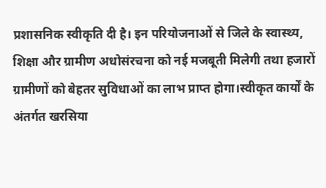प्रशासनिक स्वीकृति दी है। इन परियोजनाओं से जिले के स्वास्थ्य, शिक्षा और ग्रामीण अधोसंरचना को नई मजबूती मिलेगी तथा हजारों ग्रामीणों को बेहतर सुविधाओं का लाभ प्राप्त होगा।स्वीकृत कार्यों के अंतर्गत खरसिया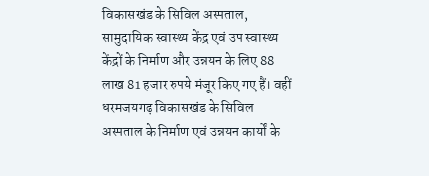विकासखंड के सिविल अस्पताल, सामुदायिक स्वास्थ्य केंद्र एवं उप स्वास्थ्य केंद्रों के निर्माण और उन्नयन के लिए 88 लाख 81 हजार रुपये मंजूर किए गए हैं। वहीं धरमजयगढ़ विकासखंड के सिविल अस्पताल के निर्माण एवं उन्नयन कार्यों के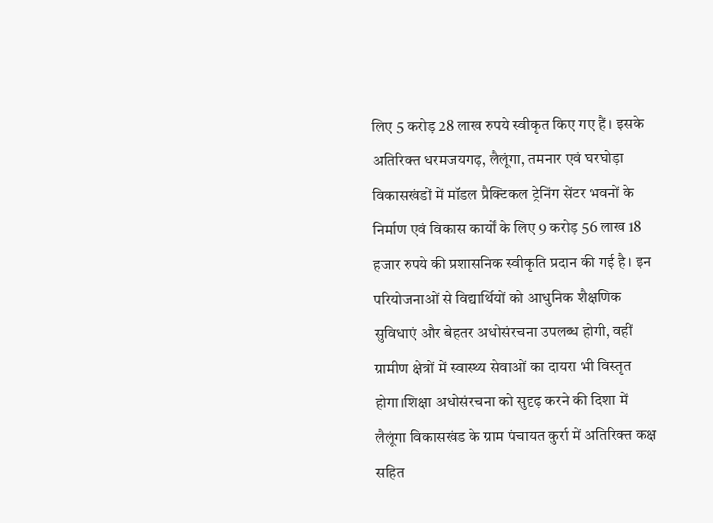लिए 5 करोड़ 28 लाख रुपये स्वीकृत किए गए हैं। इसके अतिरिक्त धरमजयगढ़, लैलूंगा, तमनार एवं घरघोड़ा विकासखंडों में मॉडल प्रैक्टिकल ट्रेनिंग सेंटर भवनों के निर्माण एवं विकास कार्यों के लिए 9 करोड़ 56 लाख 18 हजार रुपये की प्रशासनिक स्वीकृति प्रदान की गई है। इन परियोजनाओं से विद्यार्थियों को आधुनिक शैक्षणिक सुविधाएं और बेहतर अधोसंरचना उपलब्ध होगी, वहीं ग्रामीण क्षेत्रों में स्वास्थ्य सेवाओं का दायरा भी विस्तृत होगा।शिक्षा अधोसंरचना को सुदृढ़ करने की दिशा में लैलूंगा विकासखंड के ग्राम पंचायत कुर्रा में अतिरिक्त कक्ष सहित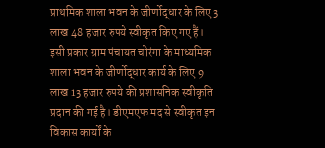प्राथमिक शाला भवन के जीर्णोद्धार के लिए 3 लाख 48 हजार रुपये स्वीकृत किए गए हैं। इसी प्रकार ग्राम पंचायत चोरंगा के माध्यमिक शाला भवन के जीर्णोद्धार कार्य के लिए 9 लाख 13 हजार रुपये की प्रशासनिक स्वीकृति प्रदान की गई है। डीएमएफ मद से स्वीकृत इन विकास कार्यों के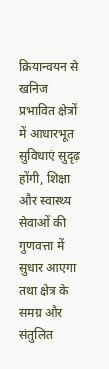क्रियान्वयन से खनिज प्रभावित क्षेत्रों में आधारभूत सुविधाएं सुदृढ़ होंगी, शिक्षा और स्वास्थ्य सेवाओं की गुणवत्ता में सुधार आएगा तथा क्षेत्र के समग्र और संतुलित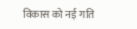विकास को नई गति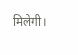मिलेगी।